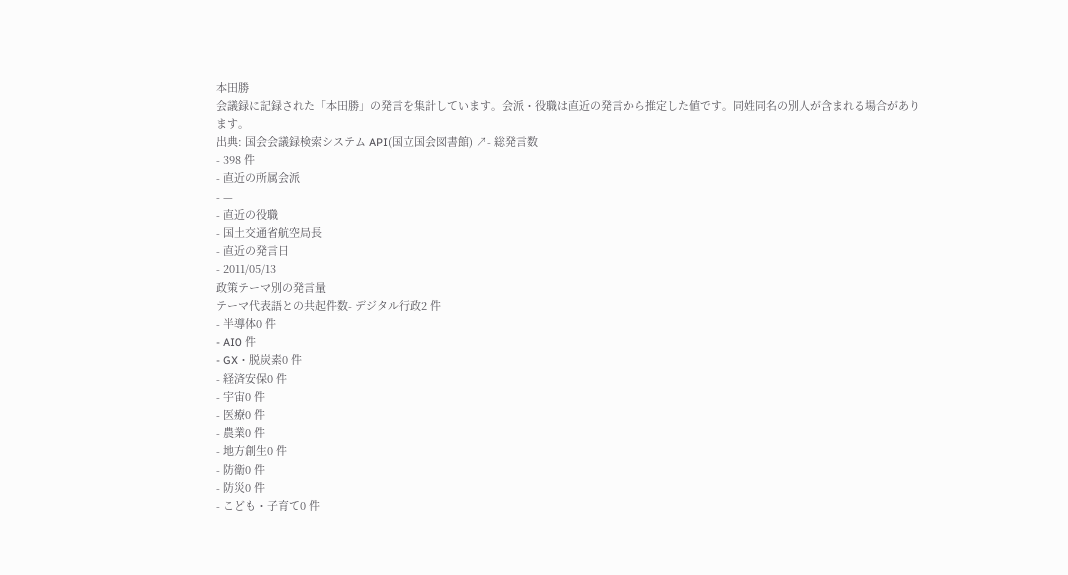本田勝
会議録に記録された「本田勝」の発言を集計しています。会派・役職は直近の発言から推定した値です。同姓同名の別人が含まれる場合があります。
出典: 国会会議録検索システム API(国立国会図書館) ↗- 総発言数
- 398 件
- 直近の所属会派
- —
- 直近の役職
- 国土交通省航空局長
- 直近の発言日
- 2011/05/13
政策テーマ別の発言量
テーマ代表語との共起件数- デジタル行政2 件
- 半導体0 件
- AI0 件
- GX・脱炭素0 件
- 経済安保0 件
- 宇宙0 件
- 医療0 件
- 農業0 件
- 地方創生0 件
- 防衛0 件
- 防災0 件
- こども・子育て0 件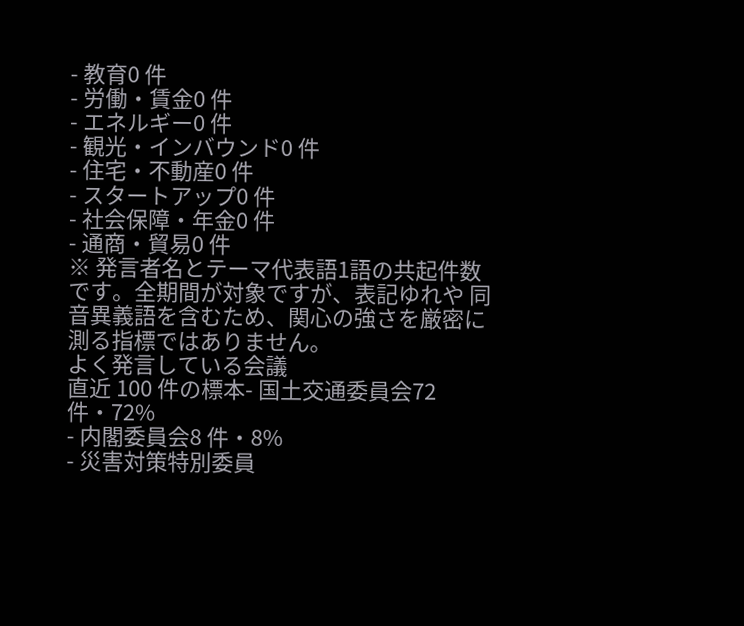- 教育0 件
- 労働・賃金0 件
- エネルギー0 件
- 観光・インバウンド0 件
- 住宅・不動産0 件
- スタートアップ0 件
- 社会保障・年金0 件
- 通商・貿易0 件
※ 発言者名とテーマ代表語1語の共起件数です。全期間が対象ですが、表記ゆれや 同音異義語を含むため、関心の強さを厳密に測る指標ではありません。
よく発言している会議
直近 100 件の標本- 国土交通委員会72 件・72%
- 内閣委員会8 件・8%
- 災害対策特別委員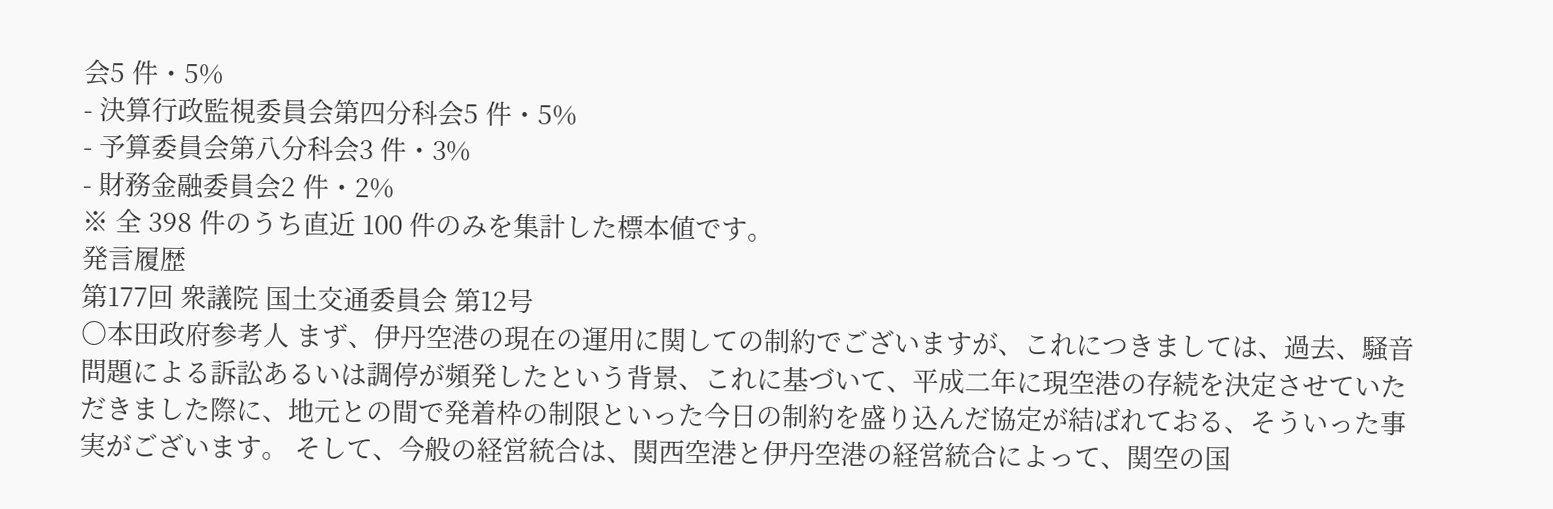会5 件・5%
- 決算行政監視委員会第四分科会5 件・5%
- 予算委員会第八分科会3 件・3%
- 財務金融委員会2 件・2%
※ 全 398 件のうち直近 100 件のみを集計した標本値です。
発言履歴
第177回 衆議院 国土交通委員会 第12号
○本田政府参考人 まず、伊丹空港の現在の運用に関しての制約でございますが、これにつきましては、過去、騒音問題による訴訟あるいは調停が頻発したという背景、これに基づいて、平成二年に現空港の存続を決定させていただきました際に、地元との間で発着枠の制限といった今日の制約を盛り込んだ協定が結ばれておる、そういった事実がございます。 そして、今般の経営統合は、関西空港と伊丹空港の経営統合によって、関空の国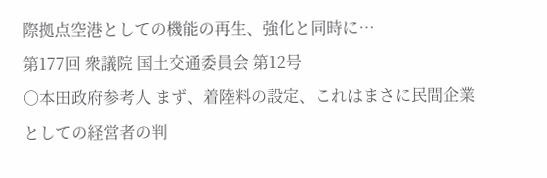際拠点空港としての機能の再生、強化と同時に…
第177回 衆議院 国土交通委員会 第12号
○本田政府参考人 まず、着陸料の設定、これはまさに民間企業としての経営者の判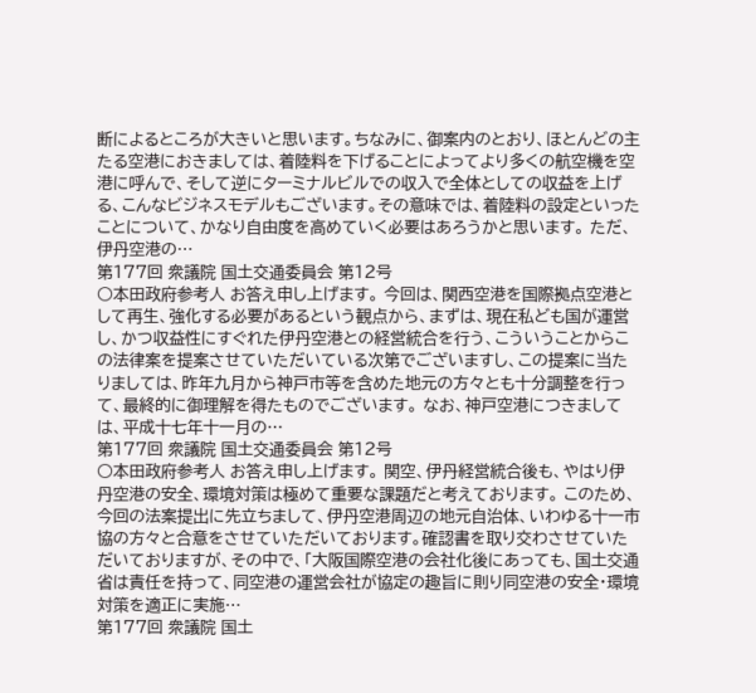断によるところが大きいと思います。ちなみに、御案内のとおり、ほとんどの主たる空港におきましては、着陸料を下げることによってより多くの航空機を空港に呼んで、そして逆にターミナルビルでの収入で全体としての収益を上げる、こんなビジネスモデルもございます。その意味では、着陸料の設定といったことについて、かなり自由度を高めていく必要はあろうかと思います。 ただ、伊丹空港の…
第177回 衆議院 国土交通委員会 第12号
○本田政府参考人 お答え申し上げます。 今回は、関西空港を国際拠点空港として再生、強化する必要があるという観点から、まずは、現在私ども国が運営し、かつ収益性にすぐれた伊丹空港との経営統合を行う、こういうことからこの法律案を提案させていただいている次第でございますし、この提案に当たりましては、昨年九月から神戸市等を含めた地元の方々とも十分調整を行って、最終的に御理解を得たものでございます。 なお、神戸空港につきましては、平成十七年十一月の…
第177回 衆議院 国土交通委員会 第12号
○本田政府参考人 お答え申し上げます。 関空、伊丹経営統合後も、やはり伊丹空港の安全、環境対策は極めて重要な課題だと考えております。 このため、今回の法案提出に先立ちまして、伊丹空港周辺の地元自治体、いわゆる十一市協の方々と合意をさせていただいております。確認書を取り交わさせていただいておりますが、その中で、「大阪国際空港の会社化後にあっても、国土交通省は責任を持って、同空港の運営会社が協定の趣旨に則り同空港の安全・環境対策を適正に実施…
第177回 衆議院 国土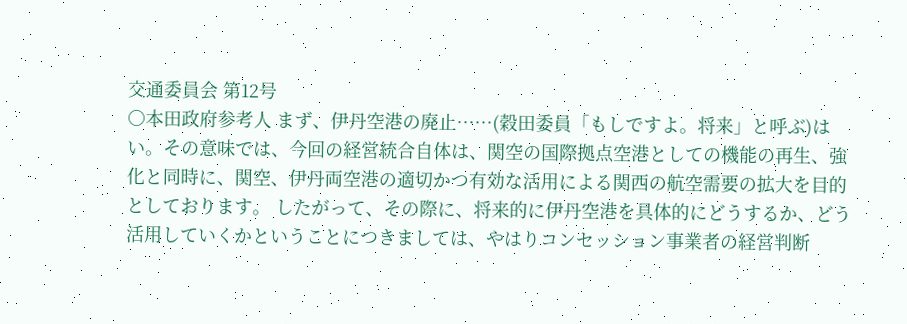交通委員会 第12号
○本田政府参考人 まず、伊丹空港の廃止……(穀田委員「もしですよ。将来」と呼ぶ)はい。その意味では、今回の経営統合自体は、関空の国際拠点空港としての機能の再生、強化と同時に、関空、伊丹両空港の適切かつ有効な活用による関西の航空需要の拡大を目的としております。 したがって、その際に、将来的に伊丹空港を具体的にどうするか、どう活用していくかということにつきましては、やはりコンセッション事業者の経営判断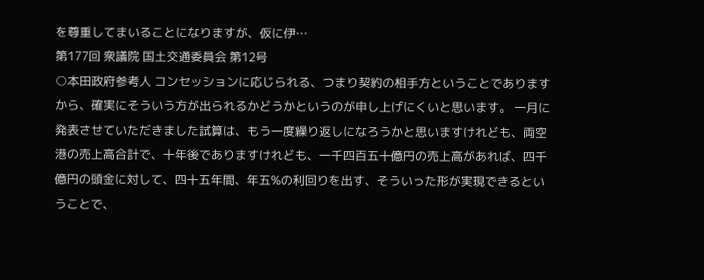を尊重してまいることになりますが、仮に伊…
第177回 衆議院 国土交通委員会 第12号
○本田政府参考人 コンセッションに応じられる、つまり契約の相手方ということでありますから、確実にそういう方が出られるかどうかというのが申し上げにくいと思います。 一月に発表させていただきました試算は、もう一度繰り返しになろうかと思いますけれども、両空港の売上高合計で、十年後でありますけれども、一千四百五十億円の売上高があれば、四千億円の頭金に対して、四十五年間、年五%の利回りを出す、そういった形が実現できるということで、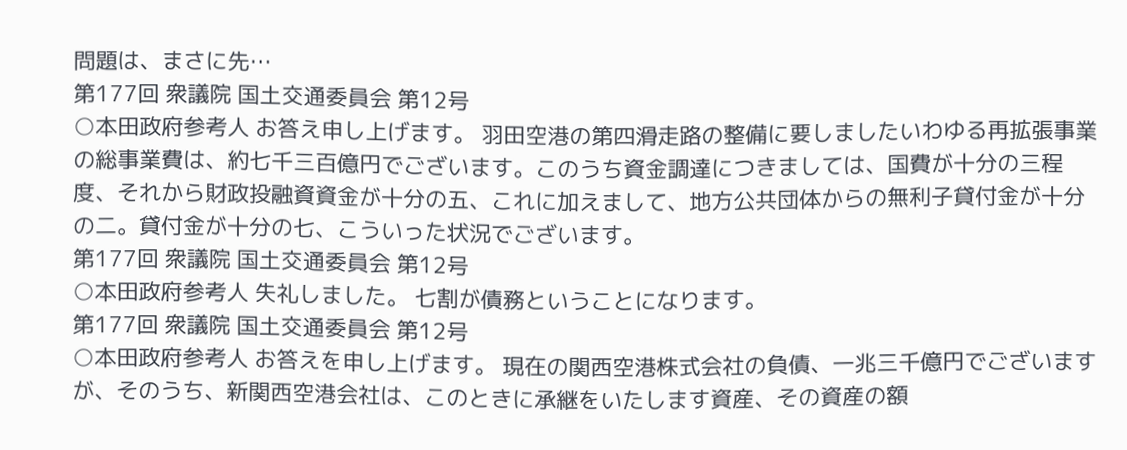問題は、まさに先…
第177回 衆議院 国土交通委員会 第12号
○本田政府参考人 お答え申し上げます。 羽田空港の第四滑走路の整備に要しましたいわゆる再拡張事業の総事業費は、約七千三百億円でございます。このうち資金調達につきましては、国費が十分の三程度、それから財政投融資資金が十分の五、これに加えまして、地方公共団体からの無利子貸付金が十分の二。貸付金が十分の七、こういった状況でございます。
第177回 衆議院 国土交通委員会 第12号
○本田政府参考人 失礼しました。 七割が債務ということになります。
第177回 衆議院 国土交通委員会 第12号
○本田政府参考人 お答えを申し上げます。 現在の関西空港株式会社の負債、一兆三千億円でございますが、そのうち、新関西空港会社は、このときに承継をいたします資産、その資産の額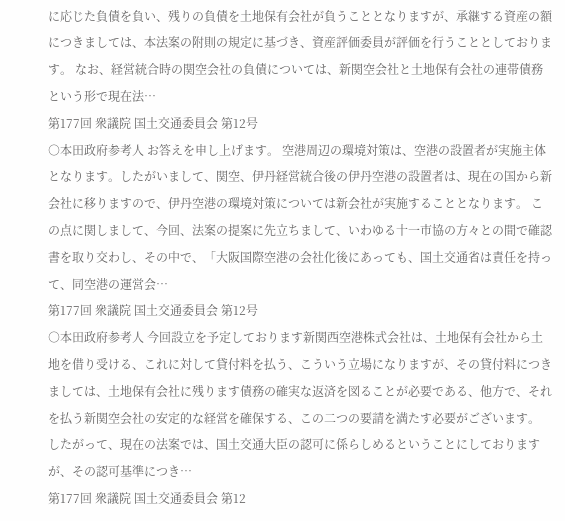に応じた負債を負い、残りの負債を土地保有会社が負うこととなりますが、承継する資産の額につきましては、本法案の附則の規定に基づき、資産評価委員が評価を行うこととしております。 なお、経営統合時の関空会社の負債については、新関空会社と土地保有会社の連帯債務という形で現在法…
第177回 衆議院 国土交通委員会 第12号
○本田政府参考人 お答えを申し上げます。 空港周辺の環境対策は、空港の設置者が実施主体となります。したがいまして、関空、伊丹経営統合後の伊丹空港の設置者は、現在の国から新会社に移りますので、伊丹空港の環境対策については新会社が実施することとなります。 この点に関しまして、今回、法案の提案に先立ちまして、いわゆる十一市協の方々との間で確認書を取り交わし、その中で、「大阪国際空港の会社化後にあっても、国土交通省は責任を持って、同空港の運営会…
第177回 衆議院 国土交通委員会 第12号
○本田政府参考人 今回設立を予定しております新関西空港株式会社は、土地保有会社から土地を借り受ける、これに対して貸付料を払う、こういう立場になりますが、その貸付料につきましては、土地保有会社に残ります債務の確実な返済を図ることが必要である、他方で、それを払う新関空会社の安定的な経営を確保する、この二つの要請を満たす必要がございます。 したがって、現在の法案では、国土交通大臣の認可に係らしめるということにしておりますが、その認可基準につき…
第177回 衆議院 国土交通委員会 第12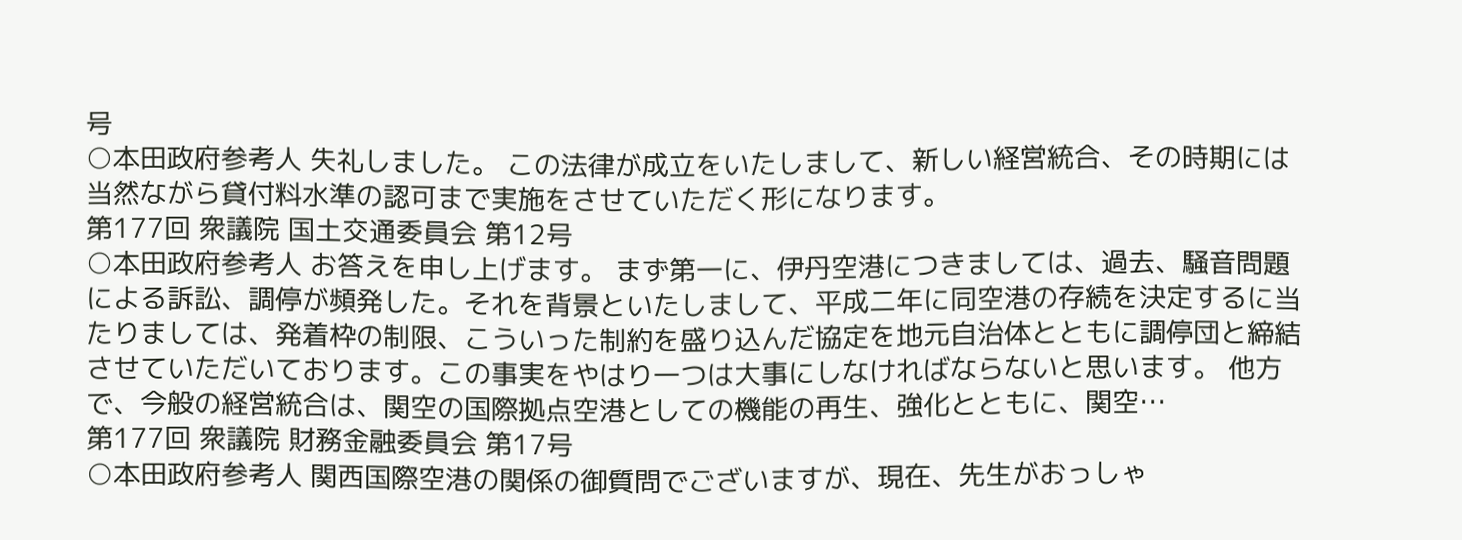号
○本田政府参考人 失礼しました。 この法律が成立をいたしまして、新しい経営統合、その時期には当然ながら貸付料水準の認可まで実施をさせていただく形になります。
第177回 衆議院 国土交通委員会 第12号
○本田政府参考人 お答えを申し上げます。 まず第一に、伊丹空港につきましては、過去、騒音問題による訴訟、調停が頻発した。それを背景といたしまして、平成二年に同空港の存続を決定するに当たりましては、発着枠の制限、こういった制約を盛り込んだ協定を地元自治体とともに調停団と締結させていただいております。この事実をやはり一つは大事にしなければならないと思います。 他方で、今般の経営統合は、関空の国際拠点空港としての機能の再生、強化とともに、関空…
第177回 衆議院 財務金融委員会 第17号
○本田政府参考人 関西国際空港の関係の御質問でございますが、現在、先生がおっしゃ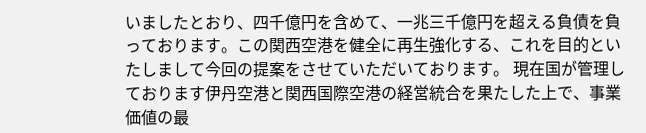いましたとおり、四千億円を含めて、一兆三千億円を超える負債を負っております。この関西空港を健全に再生強化する、これを目的といたしまして今回の提案をさせていただいております。 現在国が管理しております伊丹空港と関西国際空港の経営統合を果たした上で、事業価値の最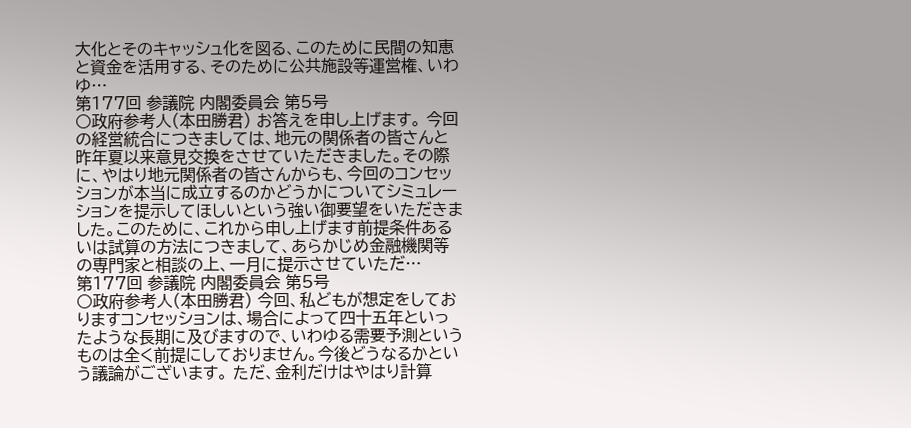大化とそのキャッシュ化を図る、このために民間の知恵と資金を活用する、そのために公共施設等運営権、いわゆ…
第177回 参議院 内閣委員会 第5号
○政府参考人(本田勝君) お答えを申し上げます。 今回の経営統合につきましては、地元の関係者の皆さんと昨年夏以来意見交換をさせていただきました。その際に、やはり地元関係者の皆さんからも、今回のコンセッションが本当に成立するのかどうかについてシミュレーションを提示してほしいという強い御要望をいただきました。このために、これから申し上げます前提条件あるいは試算の方法につきまして、あらかじめ金融機関等の専門家と相談の上、一月に提示させていただ…
第177回 参議院 内閣委員会 第5号
○政府参考人(本田勝君) 今回、私どもが想定をしておりますコンセッションは、場合によって四十五年といったような長期に及びますので、いわゆる需要予測というものは全く前提にしておりません。今後どうなるかという議論がございます。 ただ、金利だけはやはり計算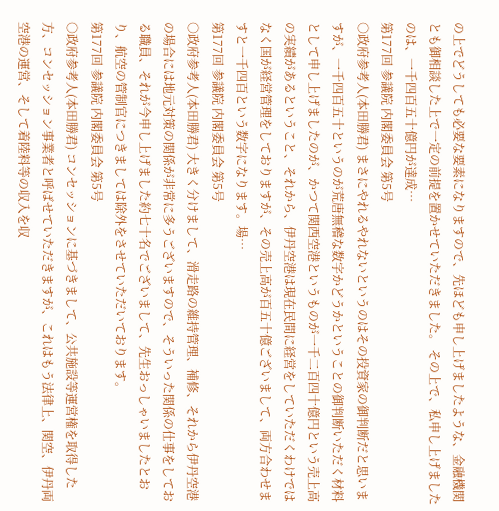の上でどうしても必要な要素になりますので、先ほども申し上げましたような、金融機関とも御相談した上で一定の前提を置かせていただきました。 その上で、私申し上げましたのは、一千四百五十億円が達成…
第177回 参議院 内閣委員会 第5号
○政府参考人(本田勝君) まさにやれるやれないというのはその投資家の御判断だと思いますが、一千四百五十というのが荒唐無稽な数字かどうかということの御判断いただく材料として申し上げましたのが、かつて関西空港というものが一千二百四十億円という売上高の実績があるということ、それから、伊丹空港は現在民間に経営をしていただくわけではなく国が経営管理をしておりますが、その売上高が百五十億ございまして、両方合わせますと一千四百という数字になります。場…
第177回 参議院 内閣委員会 第5号
○政府参考人(本田勝君) 大きく分けまして、滑走路の維持管理、補修、それから伊丹空港の場合には地元対策の関係が非常に多うございますので、そういった関係の仕事をしておる職員、それが今申し上げました約七十名でございまして、先生おっしゃいましたとおり、航空の管制官につきましては除外をさせていただいております。
第177回 参議院 内閣委員会 第5号
○政府参考人(本田勝君) コンセッションに基づきまして、公共施設等運営権を取得した方、コンセッション事業者と呼ばせていただきますが、これはもう法律上、関空、伊丹両空港の運営、そして着陸料等の収入を収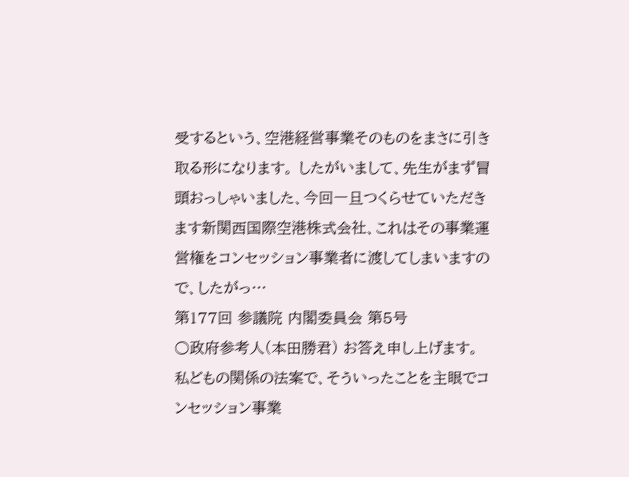受するという、空港経営事業そのものをまさに引き取る形になります。 したがいまして、先生がまず冒頭おっしゃいました、今回一旦つくらせていただきます新関西国際空港株式会社、これはその事業運営権をコンセッション事業者に渡してしまいますので、したがっ…
第177回 参議院 内閣委員会 第5号
○政府参考人(本田勝君) お答え申し上げます。 私どもの関係の法案で、そういったことを主眼でコンセッション事業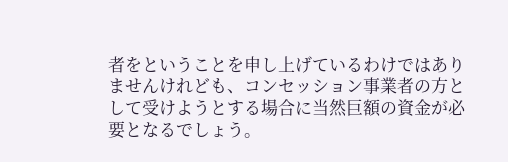者をということを申し上げているわけではありませんけれども、コンセッション事業者の方として受けようとする場合に当然巨額の資金が必要となるでしょう。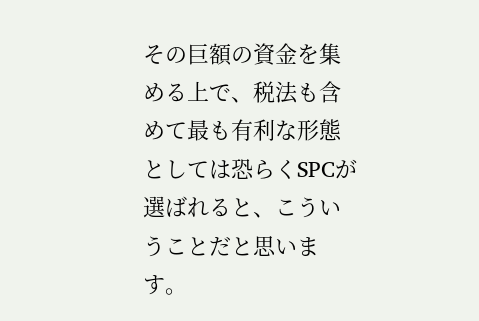その巨額の資金を集める上で、税法も含めて最も有利な形態としては恐らくSPCが選ばれると、こういうことだと思います。